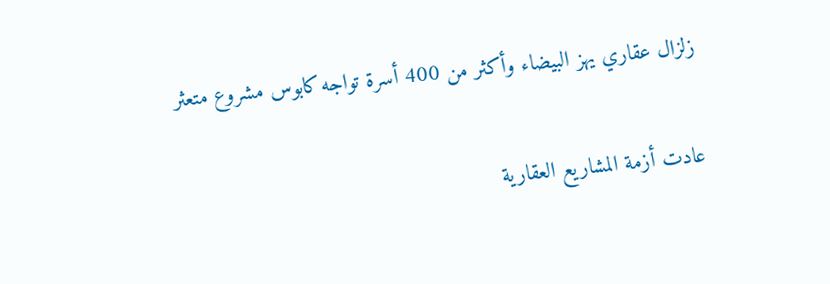زلزال عقاري يهز البيضاء وأكثر من 400 أسرة تواجه كابوس مشروع متعثر

عادت أزمة المشاريع العقارية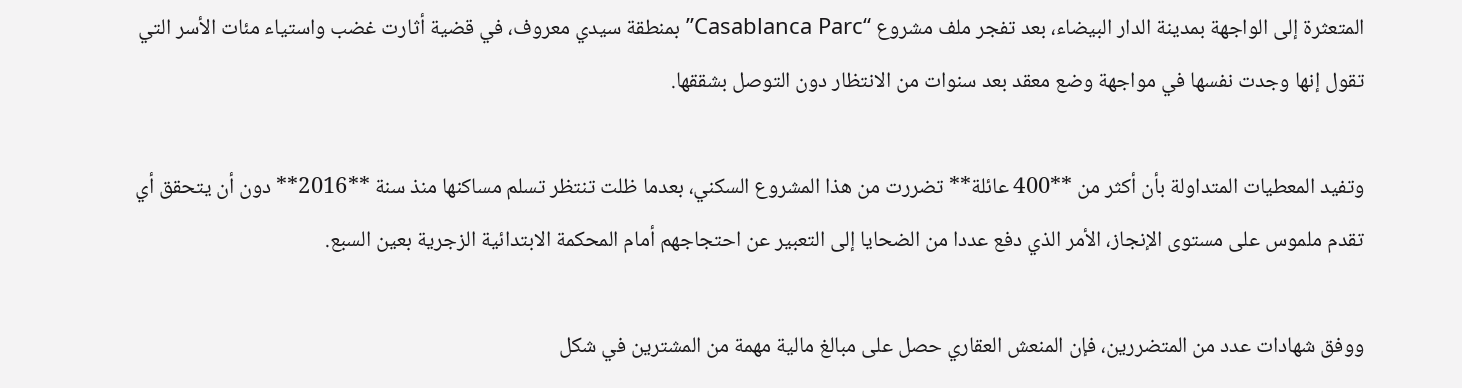المتعثرة إلى الواجهة بمدينة الدار البيضاء، بعد تفجر ملف مشروع “Casablanca Parc” بمنطقة سيدي معروف، في قضية أثارت غضب واستياء مئات الأسر التي تقول إنها وجدت نفسها في مواجهة وضع معقد بعد سنوات من الانتظار دون التوصل بشققها.

وتفيد المعطيات المتداولة بأن أكثر من **400 عائلة** تضررت من هذا المشروع السكني، بعدما ظلت تنتظر تسلم مساكنها منذ سنة **2016** دون أن يتحقق أي تقدم ملموس على مستوى الإنجاز، الأمر الذي دفع عددا من الضحايا إلى التعبير عن احتجاجهم أمام المحكمة الابتدائية الزجرية بعين السبع.

ووفق شهادات عدد من المتضررين، فإن المنعش العقاري حصل على مبالغ مالية مهمة من المشترين في شكل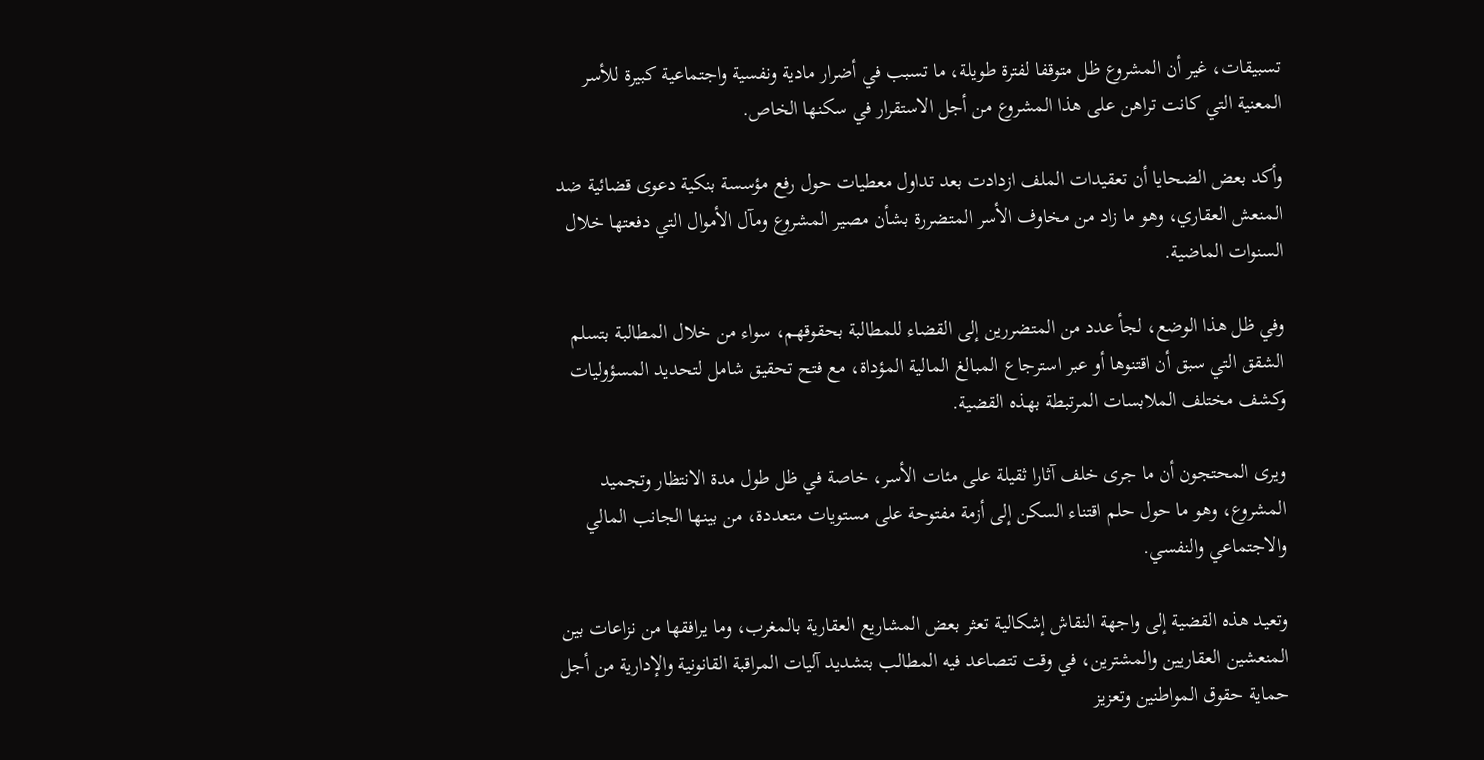تسبيقات، غير أن المشروع ظل متوقفا لفترة طويلة، ما تسبب في أضرار مادية ونفسية واجتماعية كبيرة للأسر المعنية التي كانت تراهن على هذا المشروع من أجل الاستقرار في سكنها الخاص.

وأكد بعض الضحايا أن تعقيدات الملف ازدادت بعد تداول معطيات حول رفع مؤسسة بنكية دعوى قضائية ضد المنعش العقاري، وهو ما زاد من مخاوف الأسر المتضررة بشأن مصير المشروع ومآل الأموال التي دفعتها خلال السنوات الماضية.

وفي ظل هذا الوضع، لجأ عدد من المتضررين إلى القضاء للمطالبة بحقوقهم، سواء من خلال المطالبة بتسلم الشقق التي سبق أن اقتنوها أو عبر استرجاع المبالغ المالية المؤداة، مع فتح تحقيق شامل لتحديد المسؤوليات وكشف مختلف الملابسات المرتبطة بهذه القضية.

ويرى المحتجون أن ما جرى خلف آثارا ثقيلة على مئات الأسر، خاصة في ظل طول مدة الانتظار وتجميد المشروع، وهو ما حول حلم اقتناء السكن إلى أزمة مفتوحة على مستويات متعددة، من بينها الجانب المالي والاجتماعي والنفسي.

وتعيد هذه القضية إلى واجهة النقاش إشكالية تعثر بعض المشاريع العقارية بالمغرب، وما يرافقها من نزاعات بين المنعشين العقاريين والمشترين، في وقت تتصاعد فيه المطالب بتشديد آليات المراقبة القانونية والإدارية من أجل حماية حقوق المواطنين وتعزيز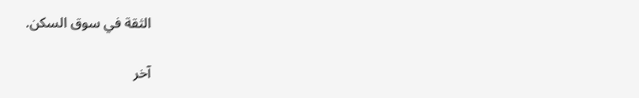الثقة في سوق السكن.

آخر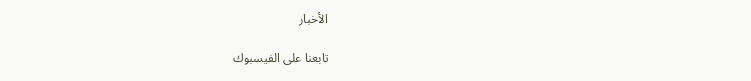الأخبار

تابعنا على الفيسبوك